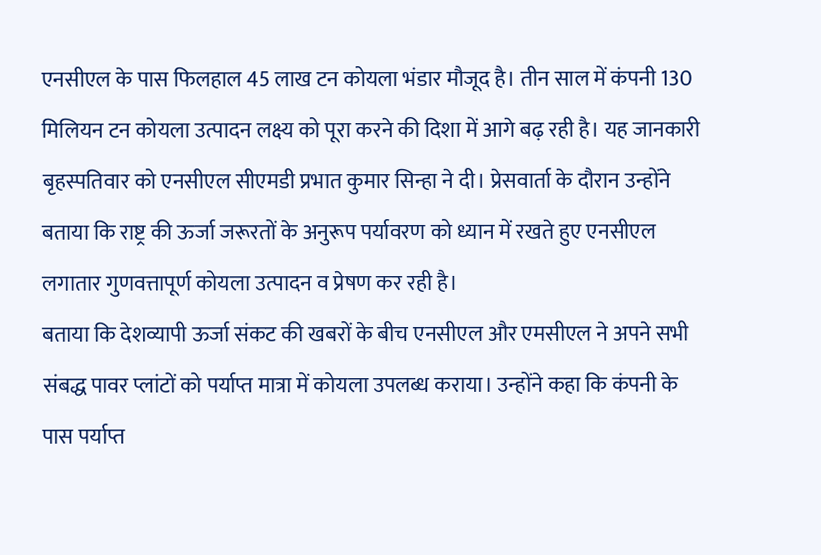एनसीएल के पास फिलहाल 45 लाख टन कोयला भंडार मौजूद है। तीन साल में कंपनी 130 मिलियन टन कोयला उत्पादन लक्ष्य को पूरा करने की दिशा में आगे बढ़ रही है। यह जानकारी बृहस्पतिवार को एनसीएल सीएमडी प्रभात कुमार सिन्हा ने दी। प्रेसवार्ता के दौरान उन्होंने बताया कि राष्ट्र की ऊर्जा जरूरतों के अनुरूप पर्यावरण को ध्यान में रखते हुए एनसीएल लगातार गुणवत्तापूर्ण कोयला उत्पादन व प्रेषण कर रही है।
बताया कि देशव्यापी ऊर्जा संकट की खबरों के बीच एनसीएल और एमसीएल ने अपने सभी संबद्ध पावर प्लांटों को पर्याप्त मात्रा में कोयला उपलब्ध कराया। उन्होंने कहा कि कंपनी के पास पर्याप्त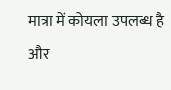मात्रा में कोयला उपलब्ध है और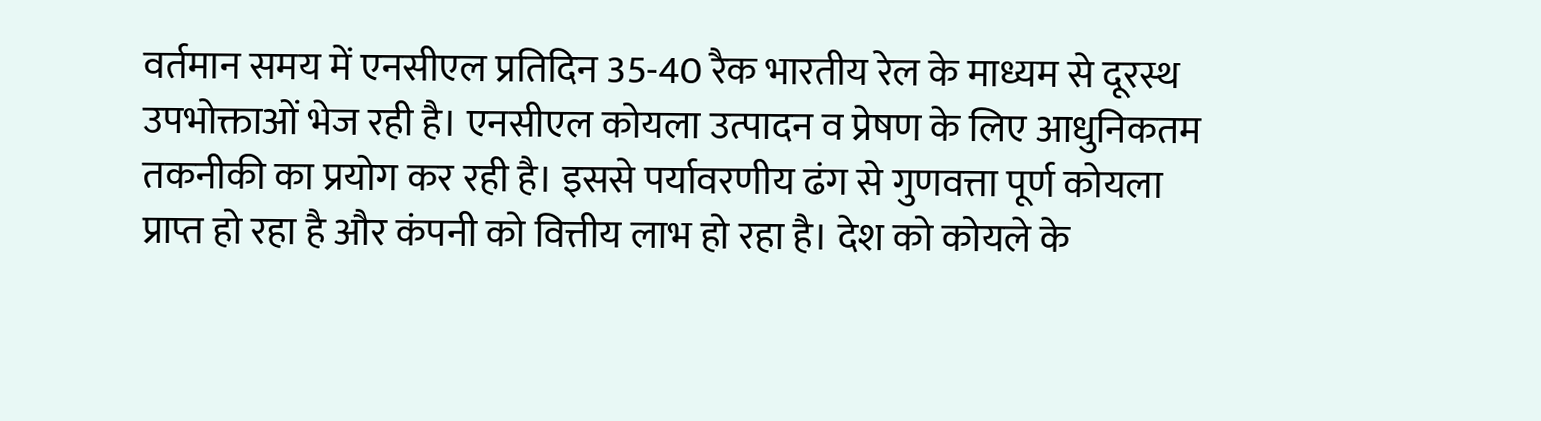वर्तमान समय में एनसीएल प्रतिदिन 35-40 रैक भारतीय रेल के माध्यम से दूरस्थ उपभोक्ताओं भेज रही है। एनसीएल कोयला उत्पादन व प्रेषण के लिए आधुनिकतम तकनीकी का प्रयोग कर रही है। इससे पर्यावरणीय ढंग से गुणवत्ता पूर्ण कोयला प्राप्त हो रहा है और कंपनी को वित्तीय लाभ हो रहा है। देश को कोयले के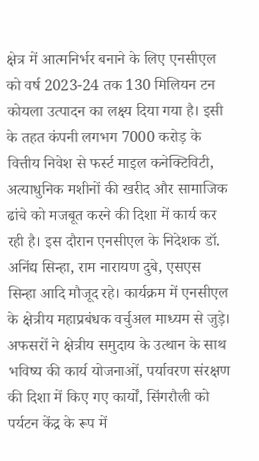क्षेत्र में आत्मनिर्भर बनाने के लिए एनसीएल को वर्ष 2023-24 तक 130 मिलियन टन कोयला उत्पादन का लक्ष्य दिया गया है। इसी के तहत कंपनी लगभग 7000 करोड़ के वित्तीय निवेश से फर्स्ट माइल कनेक्टिविटी, अत्याधुनिक मशीनों की खरीद और सामाजिक ढांचे को मजबूत करने की दिशा में कार्य कर रही है। इस दौरान एनसीएल के निदेशक डॉ. अनिंद्य सिन्हा, राम नारायण दुबे, एसएस सिन्हा आदि मौजूद रहे। कार्यक्रम में एनसीएल के क्षेत्रीय महाप्रबंधक वर्चुअल माध्यम से जुड़े। अफसरों ने क्षेत्रीय समुदाय के उत्थान के साथ भविष्य की कार्य योजनाओं, पर्यावरण संरक्षण की दिशा में किए गए कार्यों, सिंगरौली को पर्यटन केंद्र के रूप में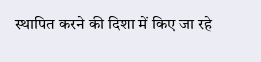स्थापित करने की दिशा में किए जा रहे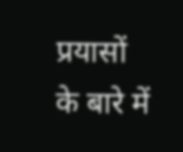प्रयासों के बारे में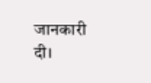जानकारी दी।